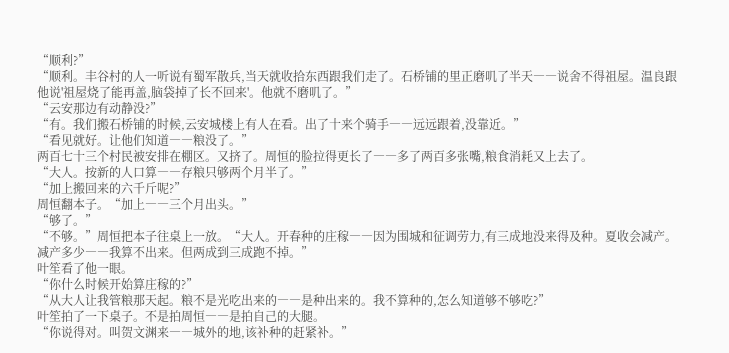“顺利?”
“顺利。丰谷村的人一听说有蜀军散兵,当天就收拾东西跟我们走了。石桥铺的里正磨叽了半天――说舍不得祖屋。温良跟他说'祖屋烧了能再盖,脑袋掉了长不回来'。他就不磨叽了。”
“云安那边有动静没?”
“有。我们搬石桥铺的时候,云安城楼上有人在看。出了十来个骑手――远远跟着,没靠近。”
“看见就好。让他们知道――粮没了。”
两百七十三个村民被安排在棚区。又挤了。周恒的脸拉得更长了――多了两百多张嘴,粮食消耗又上去了。
“大人。按新的人口算――存粮只够两个月半了。”
“加上搬回来的六千斤呢?”
周恒翻本子。“加上――三个月出头。”
“够了。”
“不够。”周恒把本子往桌上一放。“大人。开春种的庄稼――因为围城和征调劳力,有三成地没来得及种。夏收会减产。减产多少――我算不出来。但两成到三成跑不掉。”
叶笙看了他一眼。
“你什么时候开始算庄稼的?”
“从大人让我管粮那天起。粮不是光吃出来的――是种出来的。我不算种的,怎么知道够不够吃?”
叶笙拍了一下桌子。不是拍周恒――是拍自己的大腿。
“你说得对。叫贺文渊来――城外的地,该补种的赶紧补。”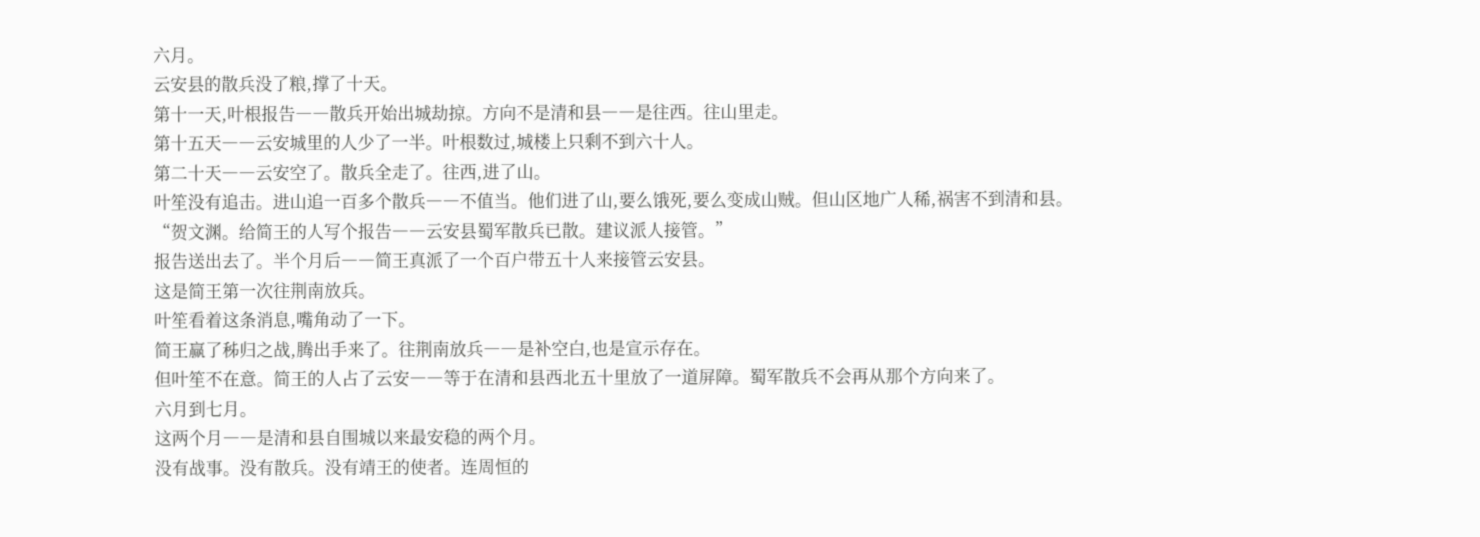六月。
云安县的散兵没了粮,撑了十天。
第十一天,叶根报告――散兵开始出城劫掠。方向不是清和县――是往西。往山里走。
第十五天――云安城里的人少了一半。叶根数过,城楼上只剩不到六十人。
第二十天――云安空了。散兵全走了。往西,进了山。
叶笙没有追击。进山追一百多个散兵――不值当。他们进了山,要么饿死,要么变成山贼。但山区地广人稀,祸害不到清和县。
“贺文渊。给简王的人写个报告――云安县蜀军散兵已散。建议派人接管。”
报告送出去了。半个月后――简王真派了一个百户带五十人来接管云安县。
这是简王第一次往荆南放兵。
叶笙看着这条消息,嘴角动了一下。
简王赢了秭归之战,腾出手来了。往荆南放兵――是补空白,也是宣示存在。
但叶笙不在意。简王的人占了云安――等于在清和县西北五十里放了一道屏障。蜀军散兵不会再从那个方向来了。
六月到七月。
这两个月――是清和县自围城以来最安稳的两个月。
没有战事。没有散兵。没有靖王的使者。连周恒的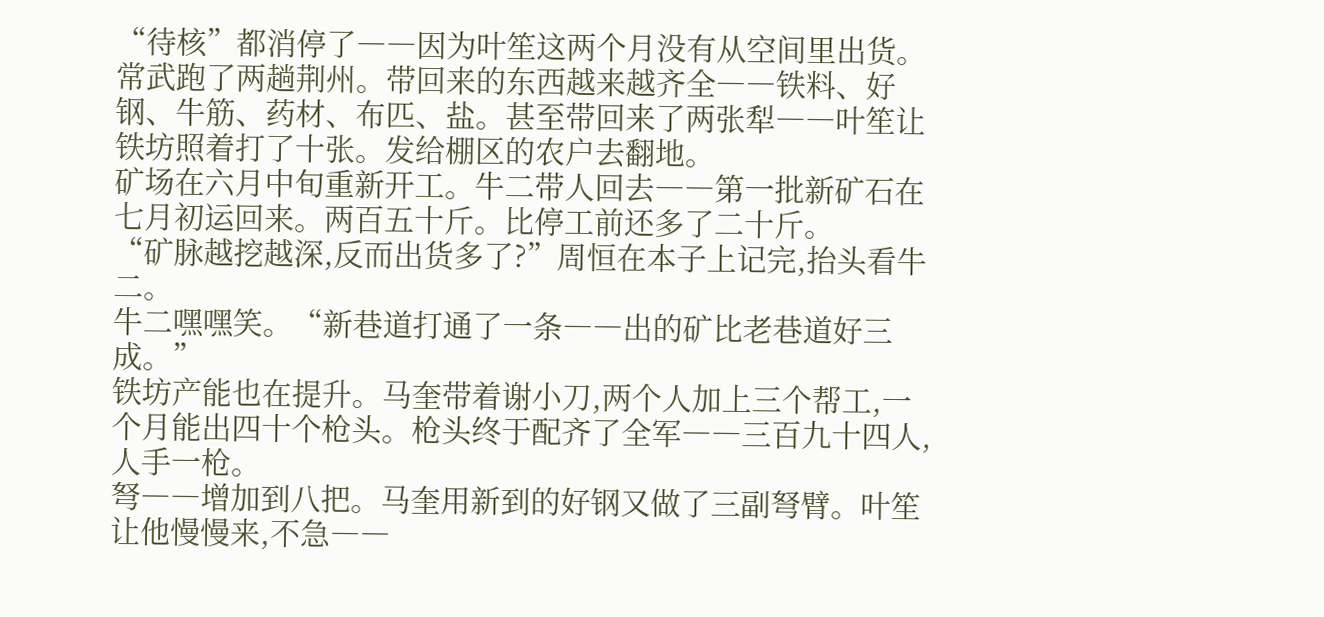“待核”都消停了――因为叶笙这两个月没有从空间里出货。
常武跑了两趟荆州。带回来的东西越来越齐全――铁料、好钢、牛筋、药材、布匹、盐。甚至带回来了两张犁――叶笙让铁坊照着打了十张。发给棚区的农户去翻地。
矿场在六月中旬重新开工。牛二带人回去――第一批新矿石在七月初运回来。两百五十斤。比停工前还多了二十斤。
“矿脉越挖越深,反而出货多了?”周恒在本子上记完,抬头看牛二。
牛二嘿嘿笑。“新巷道打通了一条――出的矿比老巷道好三成。”
铁坊产能也在提升。马奎带着谢小刀,两个人加上三个帮工,一个月能出四十个枪头。枪头终于配齐了全军――三百九十四人,人手一枪。
弩――增加到八把。马奎用新到的好钢又做了三副弩臂。叶笙让他慢慢来,不急――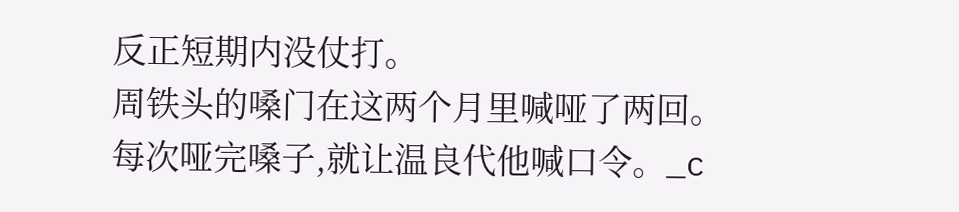反正短期内没仗打。
周铁头的嗓门在这两个月里喊哑了两回。
每次哑完嗓子,就让温良代他喊口令。_c